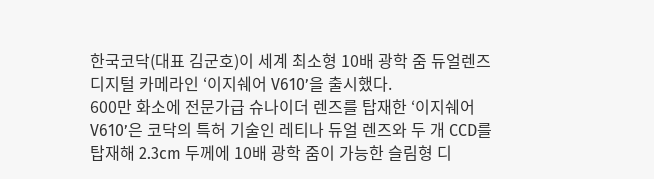한국코닥(대표 김군호)이 세계 최소형 10배 광학 줌 듀얼렌즈 디지털 카메라인 ‘이지쉐어 V610’을 출시했다.
600만 화소에 전문가급 슈나이더 렌즈를 탑재한 ‘이지쉐어 V610’은 코닥의 특허 기술인 레티나 듀얼 렌즈와 두 개 CCD를 탑재해 2.3cm 두께에 10배 광학 줌이 가능한 슬림형 디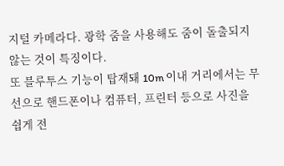지털 카메라다. 광학 줌을 사용해도 줌이 돌출되지 않는 것이 특징이다.
또 블루투스 기능이 탑재돼 10m 이내 거리에서는 무선으로 핸드폰이나 컴퓨터, 프린터 등으로 사진을 쉽게 전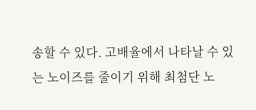송할 수 있다. 고배율에서 나타날 수 있는 노이즈를 줄이기 위해 최첨단 노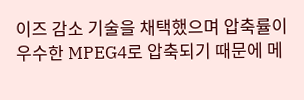이즈 감소 기술을 채택했으며 압축률이 우수한 MPEG4로 압축되기 때문에 메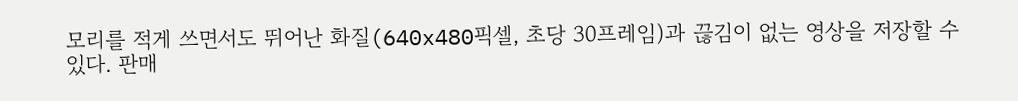모리를 적게 쓰면서도 뛰어난 화질(640x480픽셀, 초당 30프레임)과 끊김이 없는 영상을 저장할 수 있다. 판매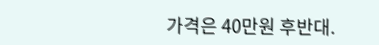가격은 40만원 후반대.